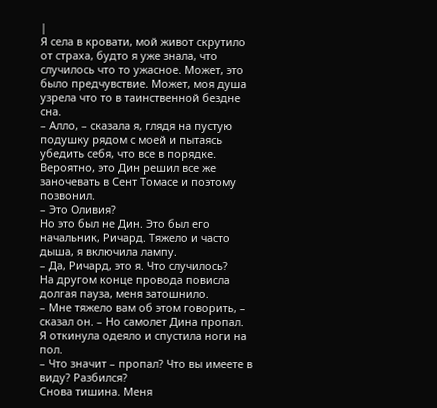|
Я села в кровати, мой живот скрутило от страха, будто я уже знала, что случилось что то ужасное. Может, это было предчувствие. Может, моя душа узрела что то в таинственной бездне сна.
– Алло, – сказала я, глядя на пустую подушку рядом с моей и пытаясь убедить себя, что все в порядке. Вероятно, это Дин решил все же заночевать в Сент Томасе и поэтому позвонил.
– Это Оливия?
Но это был не Дин. Это был его начальник, Ричард. Тяжело и часто дыша, я включила лампу.
– Да, Ричард, это я. Что случилось?
На другом конце провода повисла долгая пауза, меня затошнило.
– Мне тяжело вам об этом говорить, – сказал он. – Но самолет Дина пропал.
Я откинула одеяло и спустила ноги на пол.
– Что значит – пропал? Что вы имеете в виду? Разбился?
Снова тишина. Меня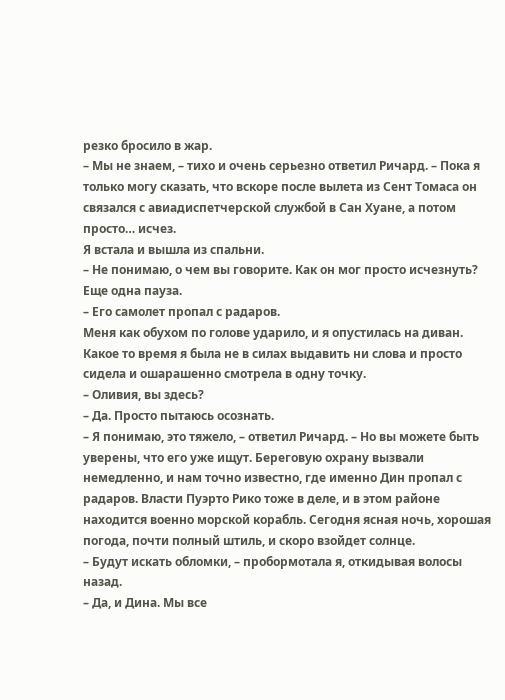резко бросило в жар.
– Мы не знаем, – тихо и очень серьезно ответил Ричард. – Пока я только могу сказать, что вскоре после вылета из Сент Томаса он связался с авиадиспетчерской службой в Сан Хуане, а потом просто… исчез.
Я встала и вышла из спальни.
– Не понимаю, о чем вы говорите. Как он мог просто исчезнуть?
Еще одна пауза.
– Его самолет пропал с радаров.
Меня как обухом по голове ударило, и я опустилась на диван. Какое то время я была не в силах выдавить ни слова и просто сидела и ошарашенно смотрела в одну точку.
– Оливия, вы здесь?
– Да. Просто пытаюсь осознать.
– Я понимаю, это тяжело, – ответил Ричард. – Но вы можете быть уверены, что его уже ищут. Береговую охрану вызвали немедленно, и нам точно известно, где именно Дин пропал с радаров. Власти Пуэрто Рико тоже в деле, и в этом районе находится военно морской корабль. Сегодня ясная ночь, хорошая погода, почти полный штиль, и скоро взойдет солнце.
– Будут искать обломки, – пробормотала я, откидывая волосы назад.
– Да, и Дина. Мы все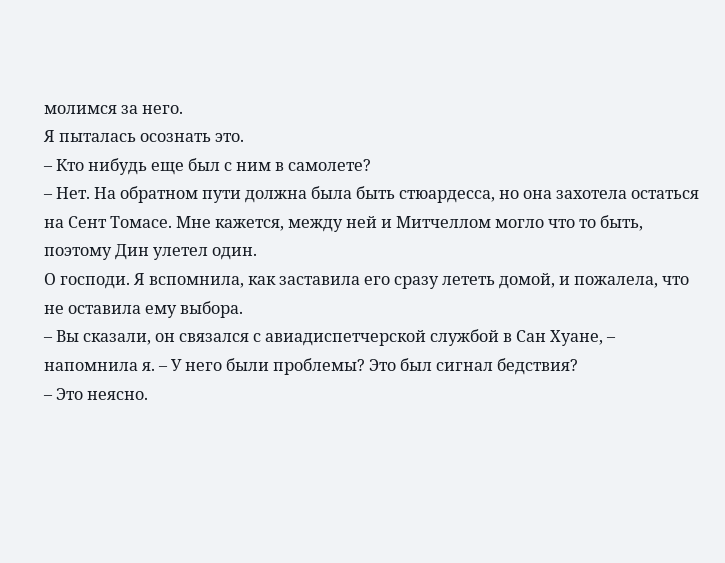молимся за него.
Я пыталась осознать это.
– Кто нибудь еще был с ним в самолете?
– Нет. На обратном пути должна была быть стюардесса, но она захотела остаться на Сент Томасе. Мне кажется, между ней и Митчеллом могло что то быть, поэтому Дин улетел один.
О господи. Я вспомнила, как заставила его сразу лететь домой, и пожалела, что не оставила ему выбора.
– Вы сказали, он связался с авиадиспетчерской службой в Сан Хуане, – напомнила я. – У него были проблемы? Это был сигнал бедствия?
– Это неясно.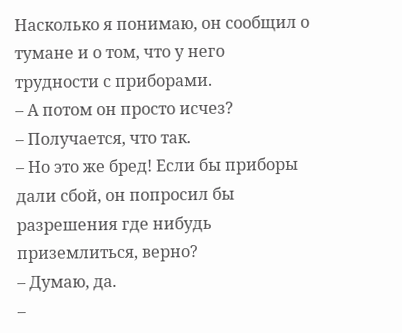Насколько я понимаю, он сообщил о тумане и о том, что у него трудности с приборами.
– А потом он просто исчез?
– Получается, что так.
– Но это же бред! Если бы приборы дали сбой, он попросил бы разрешения где нибудь приземлиться, верно?
– Думаю, да.
–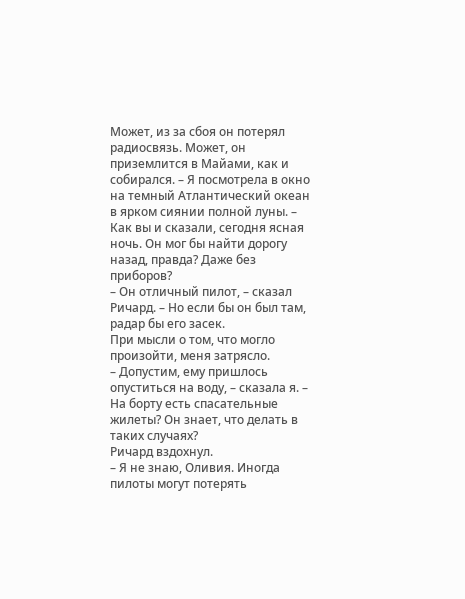Может, из за сбоя он потерял радиосвязь. Может, он приземлится в Майами, как и собирался. – Я посмотрела в окно на темный Атлантический океан в ярком сиянии полной луны. – Как вы и сказали, сегодня ясная ночь. Он мог бы найти дорогу назад, правда? Даже без приборов?
– Он отличный пилот, – сказал Ричард. – Но если бы он был там, радар бы его засек.
При мысли о том, что могло произойти, меня затрясло.
– Допустим, ему пришлось опуститься на воду, – сказала я. – На борту есть спасательные жилеты? Он знает, что делать в таких случаях?
Ричард вздохнул.
– Я не знаю, Оливия. Иногда пилоты могут потерять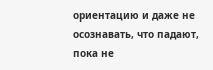ориентацию и даже не осознавать, что падают, пока не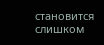становится слишком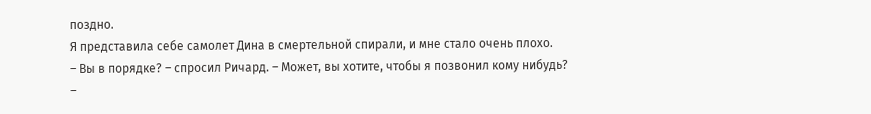поздно.
Я представила себе самолет Дина в смертельной спирали, и мне стало очень плохо.
– Вы в порядке? – спросил Ричард. – Может, вы хотите, чтобы я позвонил кому нибудь?
–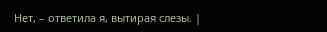Нет, – ответила я, вытирая слезы. |